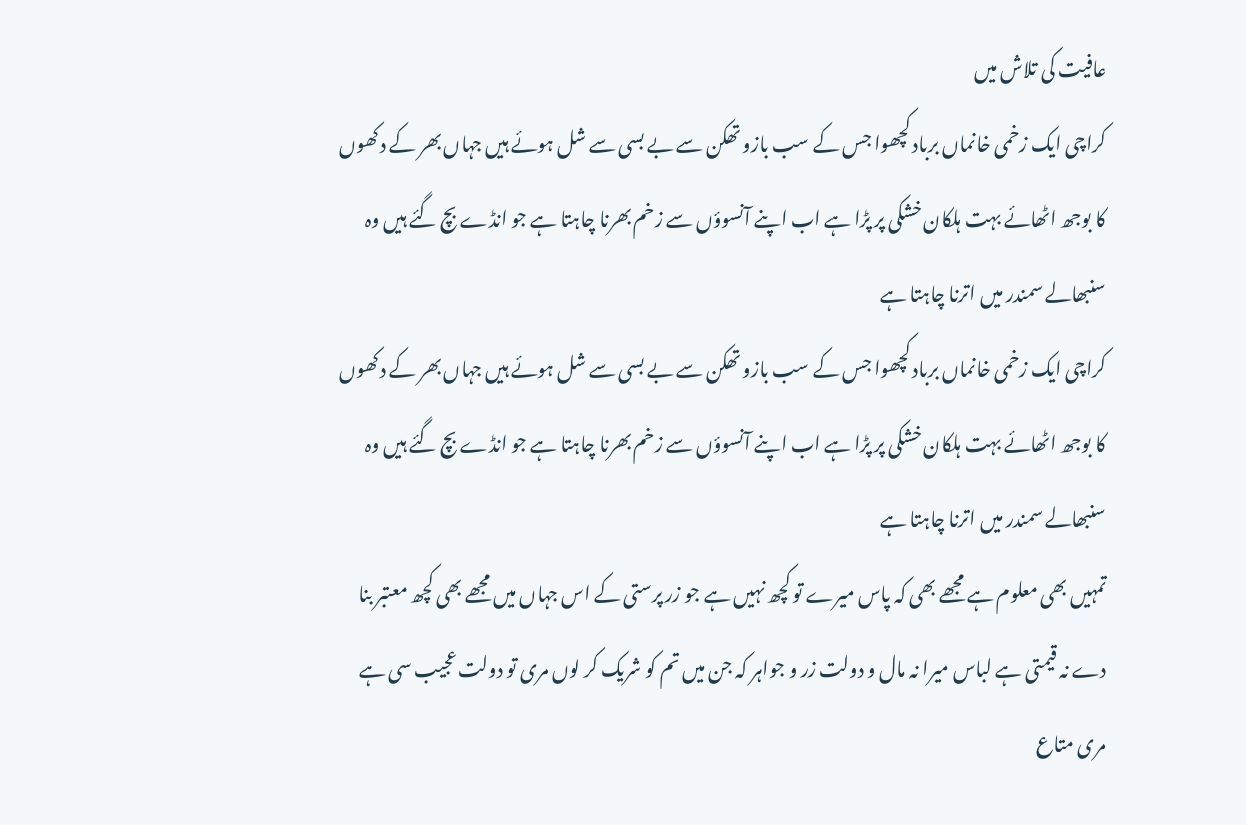عافیت کی تلاش میں
کراچی ایک زخمی خانماں برباد کچھوا جس کے سب بازو تھکن سے بے بسی سے شل ہوئے ہیں جہاں بھر کے دکھوں کا بوجھ اٹھائے بہت ہلکان خشکی پر پڑا ہے اب اپنے آنسوؤں سے زخم بھرنا چاہتا ہے جو انڈے بچ گئے ہیں وہ سنبھالے سمندر میں اترنا چاہتا ہے
کراچی ایک زخمی خانماں برباد کچھوا جس کے سب بازو تھکن سے بے بسی سے شل ہوئے ہیں جہاں بھر کے دکھوں کا بوجھ اٹھائے بہت ہلکان خشکی پر پڑا ہے اب اپنے آنسوؤں سے زخم بھرنا چاہتا ہے جو انڈے بچ گئے ہیں وہ سنبھالے سمندر میں اترنا چاہتا ہے
تمہیں بھی معلوم ہے مجھے بھی کہ پاس میرے تو کچھ نہیں ہے جو زر پرستی کے اس جہاں میں مجھے بھی کچھ معتبر بنا دے نہ قیمتی ہے لباس میرا نہ مال و دولت زر و جواہر کہ جن میں تم کو شریک کر لوں مری تو دولت عجیب سی ہے مری متاع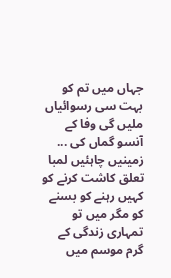جہاں میں تم کو بہت سی رسوائیاں ملیں گی وفا کے آنسو گماں کی ...
زمینیں چاہئیں لمبا تعلق کاشت کرنے کو کہیں رہنے کو بسنے کو مگر میں تو تمہاری زندگی کے گرم موسم میں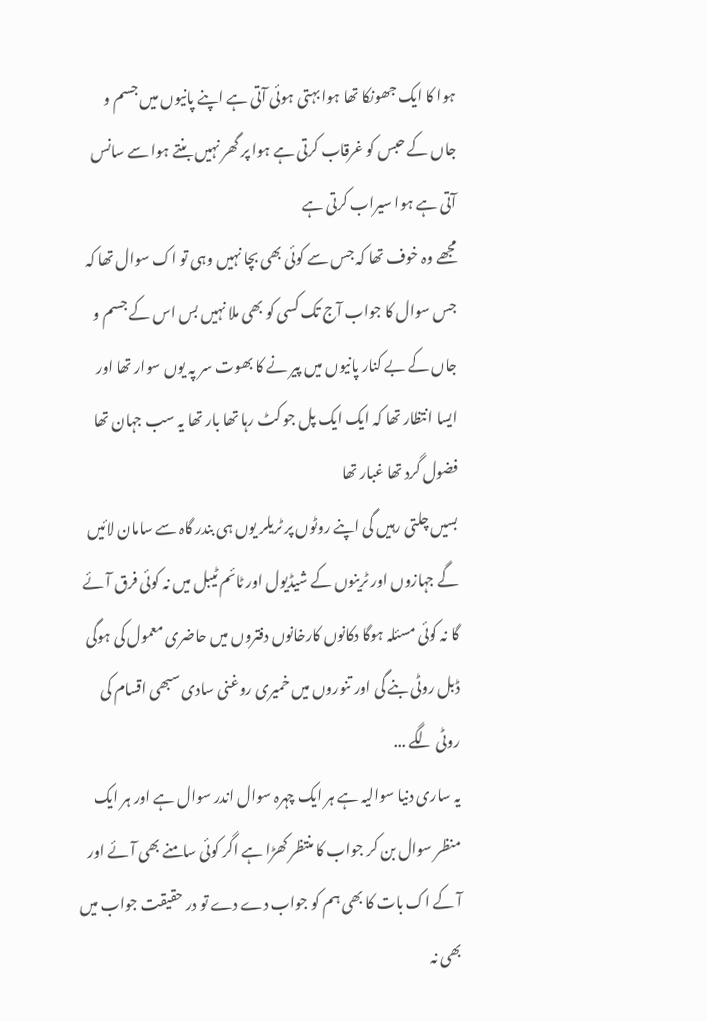ہوا کا ایک جھونکا تھا ہوا بہتی ہوئی آتی ہے اپنے پانیوں میں جسم و جاں کے حبس کو غرقاب کرتی ہے ہوا پر گھر نہیں بنتے ہوا سے سانس آتی ہے ہوا سیراب کرتی ہے
مجھے وہ خوف تھا کہ جس سے کوئی بھی بچا نہیں وہی تو اک سوال تھا کہ جس سوال کا جواب آج تک کسی کو بھی ملا نہیں بس اس کے جسم و جاں کے بے کنار پانیوں میں پیر نے کا بھوت سر پہ یوں سوار تھا اور ایسا انتظار تھا کہ ایک ایک پل جو کٹ رہا تھا بار تھا یہ سب جہان تھا فضول گرد تھا غبار تھا
بسیں چلتی رہیں گی اپنے روٹوں پر ٹریلر یوں ہی بندر گاہ سے سامان لائیں گے جہازوں اور ٹرینوں کے شیڈیول اور ٹائم ٹیبل میں نہ کوئی فرق آئے گا نہ کوئی مسئلہ ہوگا دکانوں کارخانوں دفتروں میں حاضری معمول کی ہوگی ڈبل روٹی بنے گی اور تنوروں میں خمیری روغنی سادی سبھی اقسام کی روٹی لگے ...
یہ ساری دنیا سوالیہ ہے ہر ایک چہرہ سوال اندر سوال ہے اور ہر ایک منظر سوال بن کر جواب کا منتظر کھڑا ہے اگر کوئی سامنے بھی آئے اور آ کے اک بات کا بھی ہم کو جواب دے دے تو در حقیقت جواب میں بھی نہ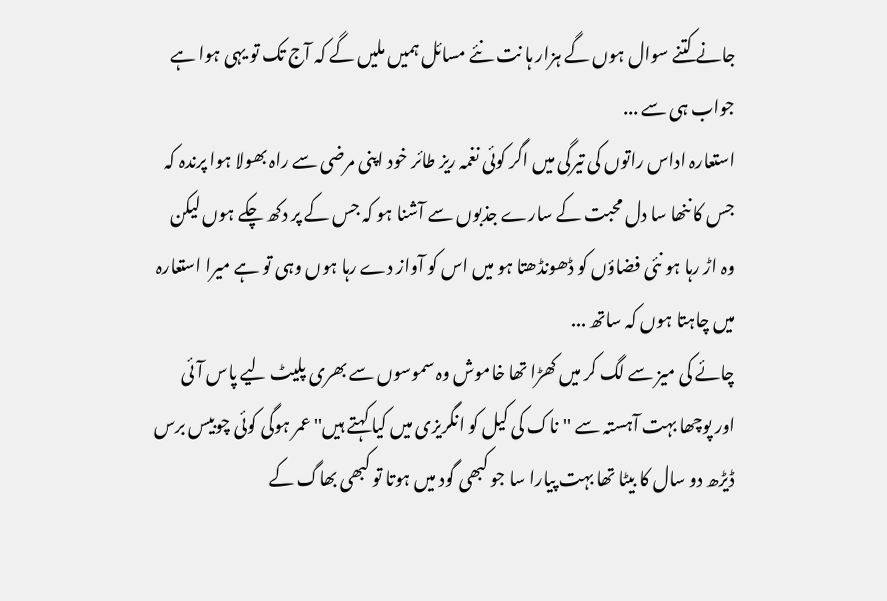جانے کتنے سوال ہوں گے ہزار ہا نت نئے مسائل ہمیں ملیں گے کہ آج تک تو یہی ہوا ہے جواب ہی سے ...
استعارہ اداس راتوں کی تیرگی میں اگر کوئی نغمہ ریز طائر خود اپنی مرضی سے راہ بھولا ہوا پرندہ کہ جس کا ننھا سا دل محبت کے سارے جذبوں سے آشنا ہو کہ جس کے پر دکھ چکے ہوں لیکن وہ اڑ رہا ہو نئی فضاؤں کو ڈھونڈھتا ہو میں اس کو آواز دے رہا ہوں وہی تو ہے میرا استعارہ میں چاہتا ہوں کہ ساتھ ...
چائے کی میز سے لگ کر میں کھڑا تھا خاموش وہ سموسوں سے بھری پلیٹ لیے پاس آئی اور پوچھا بہت آہستہ سے ''ناک کی کیل کو انگریزی میں کیا کہتے ہیں'' عمر ہوگی کوئی چوبیس برس ڈیڑھ دو سال کا بیٹا تھا بہت پیارا سا جو کبھی گود میں ہوتا تو کبھی بھاگ کے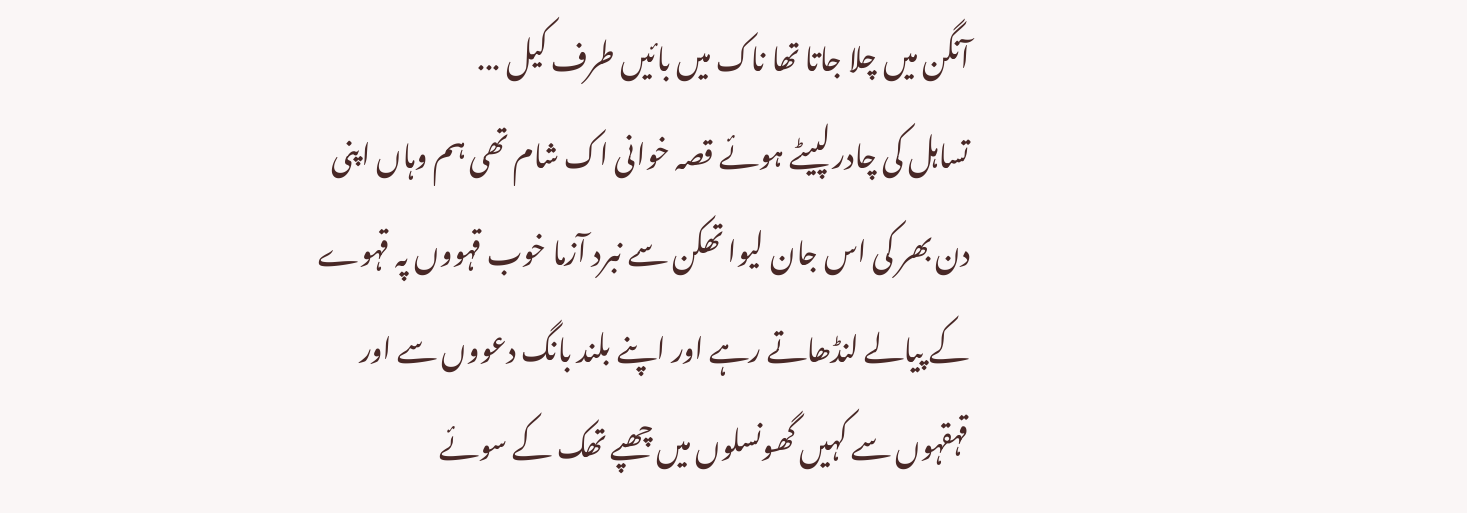آنگن میں چلا جاتا تھا ناک میں بائیں طرف کیل ...
تساہل کی چادر لپیٹے ہوئے قصہ خوانی اک شام تھی ہم وہاں اپنی دن بھر کی اس جان لیوا تھکن سے نبرد آزما خوب قہووں پہ قہوے کے پیالے لنڈھاتے رہے اور اپنے بلند بانگ دعووں سے اور قہقہوں سے کہیں گھونسلوں میں چھپے تھک کے سوئے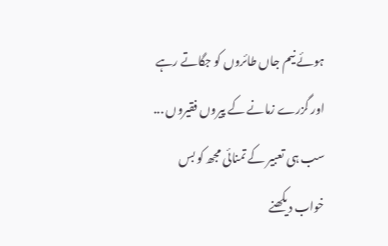ہوئے نیم جاں طائروں کو جگاتے رہے اور گزرے زمانے کے پیروں فقیروں ...
سب ہی تعبیر کے تمنائی مجھ کو بس خواب دیکھنے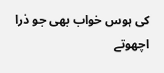کی ہوس خواب بھی جو ذرا اچھوتے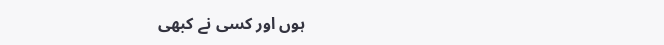ہوں اور کسی نے کبھی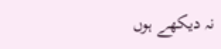نہ دیکھے ہوں